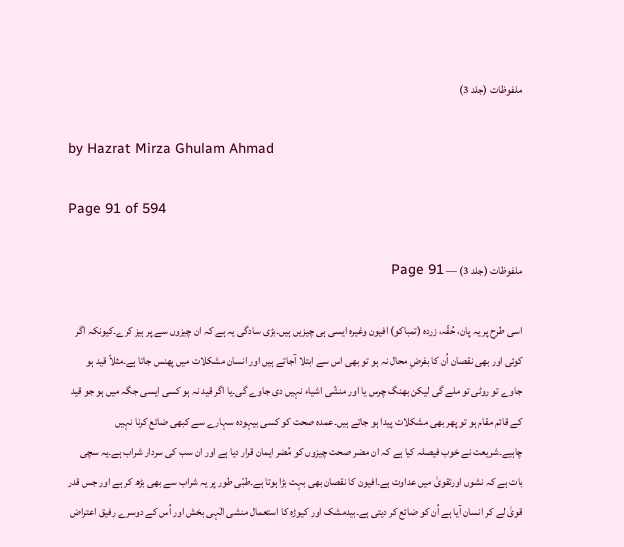ملفوظات (جلد 3)

by Hazrat Mirza Ghulam Ahmad

Page 91 of 594

ملفوظات (جلد 3) — Page 91

اسی طرح پر یہ پان، حُقّہ، زردہ (تمباکو) افیون وغیرہ ایسی ہی چیزیں ہیں۔بڑی سادگی یہ ہے کہ ان چیزوں سے پر ہیز کرے۔کیونکہ اگر کوئی اور بھی نقصان اُن کا بفرضِ محال نہ ہو تو بھی اس سے ابتلا آجاتے ہیں اور انسان مشکلات میں پھنس جاتا ہے۔مثلاً قید ہو جاوے تو روٹی تو ملے گی لیکن بھنگ چرس یا اور منشّی اشیاء نہیں دی جاوے گی۔یا اگر قید نہ ہو کسی ایسی جگہ میں ہو جو قید کے قائم مقام ہو تو پھر بھی مشکلات پیدا ہو جاتے ہیں۔عمدہ صحت کو کسی بیہودہ سہارے سے کبھی ضائع کرنا نہیں چاہیے۔شریعت نے خوب فیصلہ کیا ہے کہ ان مضر صحت چیزوں کو مُضر ایمان قرار دیا ہے اور ان سب کی سردار شراب ہے۔یہ سچی بات ہے کہ نشوں اورتقویٰ میں عداوت ہے۔افیون کا نقصان بھی بہت بڑا ہوتا ہے۔طبّی طور پر یہ شراب سے بھی بڑھ کر ہے اور جس قدر قویٰ لے کر انسان آیا ہے اُن کو ضائع کر دیتی ہے۔بیدمشک اور کیوڑہ کا استعمال منشی الٰہی بخش اور اُس کے دوسرے رفیق اعتراض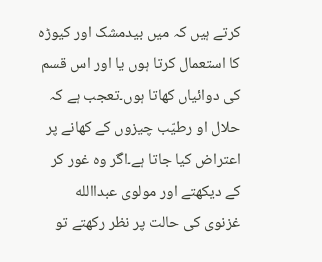کرتے ہیں کہ میں بیدمشک اور کیوڑہ کا استعمال کرتا ہوں یا اور اس قسم کی دوائیاں کھاتا ہوں۔تعجب ہے کہ حلال او رطیّب چیزوں کے کھانے پر اعتراض کیا جاتا ہے۔اگر وہ غور کر کے دیکھتے اور مولوی عبداالله غزنوی کی حالت پر نظر رکھتے تو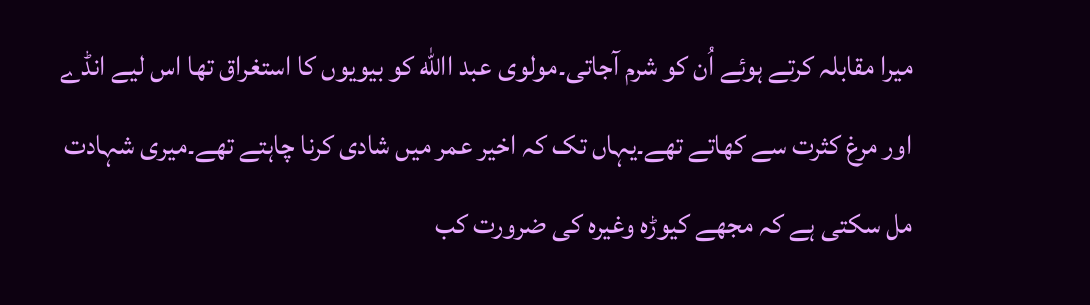میرا مقابلہ کرتے ہوئے اُن کو شرم آجاتی۔مولوی عبد االله کو بیویوں کا استغراق تھا اس لیے انڈے اور مرغ کثرت سے کھاتے تھے۔یہاں تک کہ اخیر عمر میں شادی کرنا چاہتے تھے۔میری شہادت مل سکتی ہے کہ مجھے کیوڑہ وغیرہ کی ضرورت کب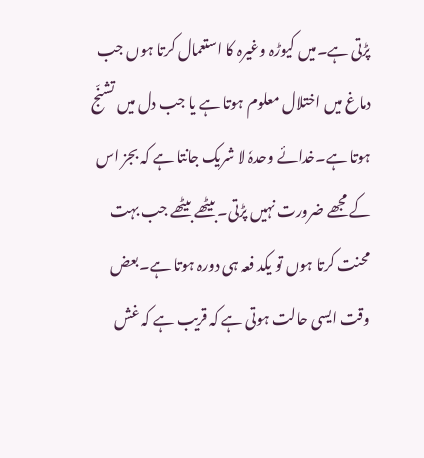پڑتی ہے۔میں کیوڑہ وغیرہ کا استعمال کرتا ہوں جب دماغ میں اختلال معلوم ہوتا ہے یا جب دل میں تشنّج ہوتا ہے۔خدائے وحدہٗ لا شریک جانتا ہے کہ بجز اس کے مجھے ضرورت نہیں پڑتی۔بیٹھے بیٹھے جب بہت محنت کرتا ہوں تو یکد فعہ ہی دورہ ہوتا ہے۔بعض وقت ایسی حالت ہوتی ہے کہ قریب ہے کہ غش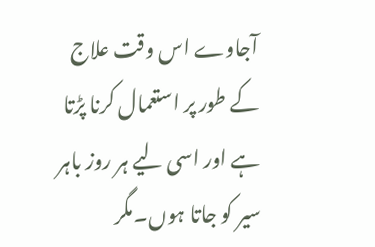آجاوے اس وقت علاج کے طور پر استعمال کرنا پڑتا ہے اور اسی لیے ہر روز باہر سیر کو جاتا ہوں۔مگر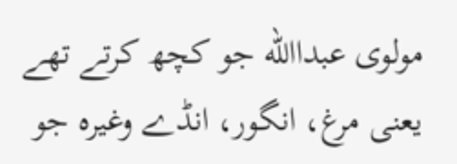مولوی عبداالله جو کچھ کرتے تھے یعنی مرغ، انگور، انڈے وغیرہ جو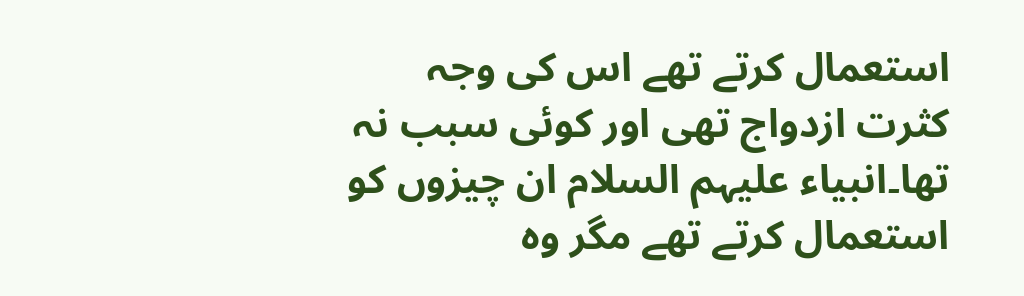استعمال کرتے تھے اس کی وجہ کثرت ازدواج تھی اور کوئی سبب نہ تھا۔انبیاء علیہم السلام ان چیزوں کو استعمال کرتے تھے مگر وہ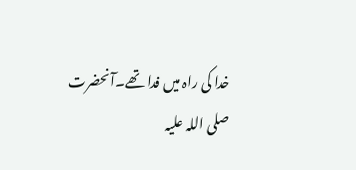خدا کی راہ میں فدا تھے۔آنحضرت صلی اللہ علیہ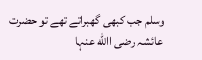وسلم جب کبھی گھبراتے تھے تو حضرت عائشہ رضی االله عنہا